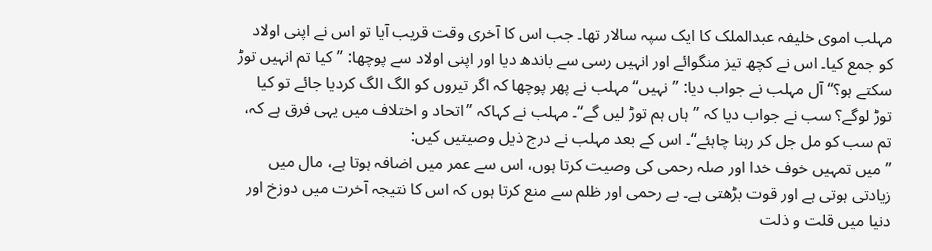مہلب اموی خلیفہ عبدالملک کا ایک سپہ سالار تھا۔ جب اس کا آخری وقت قریب آیا تو اس نے اپنی اولاد کو جمع کیا۔ اس نے کچھ تیز منگوائے اور انہیں رسی سے باندھ دیا اور اپنی اولاد سے پوچھا: ’’کیا تم انہیں توڑ سکتے ہو؟‘‘ آل مہلب نے جواب دیا: ’’نہیں‘‘ مہلب نے پھر پوچھا کہ اگر تیروں کو الگ الگ کردیا جائے تو کیا توڑ لوگے؟ سب نے جواب دیا کہ ’’ہاں ہم توڑ لیں گے‘‘۔ مہلب نے کہاکہ ’’اتحاد و اختلاف میں یہی فرق ہے کہ، تم سب کو مل جل کر رہنا چاہئے‘‘۔ اس کے بعد مہلب نے درج ذیل وصیتیں کیں:
’’میں تمہیں خوف خدا اور صلہ رحمی کی وصیت کرتا ہوں، اس سے عمر میں اضافہ ہوتا ہے، مال میں زیادتی ہوتی ہے اور قوت بڑھتی ہے۔ بے رحمی اور ظلم سے منع کرتا ہوں کہ اس کا نتیجہ آخرت میں دوزخ اور دنیا میں قلت و ذلت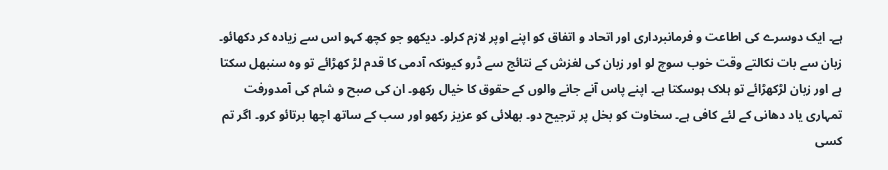ہے۔ ایک دوسرے کی اطاعت و فرمانبرداری اور اتحاد و اتفاق کو اپنے اوپر لازم کرلو۔ دیکھو جو کچھ کہو اس سے زیادہ کر دکھائو۔ زبان سے بات نکالتے وقت خوب سوچ لو اور زبان کی لغزش کے نتائج سے ڈرو کیونکہ آدمی کا قدم لڑ کھڑائے تو وہ سنبھل سکتا ہے اور زبان لڑکھڑائے تو ہلاک ہوسکتا ہے۔ اپنے پاس آنے جانے والوں کے حقوق کا خیال رکھو۔ ان کی صبح و شام کی آمدورفت تمہاری یاد دھانی کے لئے کافی ہے۔ سخاوت کو بخل پر ترجیح دو۔ بھلائی کو عزیز رکھو اور سب کے ساتھ اچھا برتائو کرو۔ اگر تم کسی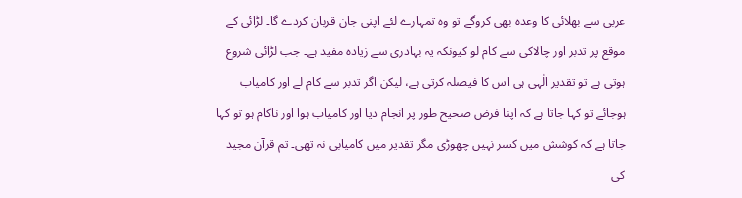عربی سے بھلائی کا وعدہ بھی کروگے تو وہ تمہارے لئے اپنی جان قربان کردے گا۔ لڑائی کے موقع پر تدبر اور چالاکی سے کام لو کیونکہ یہ بہادری سے زیادہ مفید ہے۔ جب لڑائی شروع ہوتی ہے تو تقدیر الٰہی ہی اس کا فیصلہ کرتی ہے، لیکن اگر تدبر سے کام لے اور کامیاب ہوجائے تو کہا جاتا ہے کہ اپنا فرض صحیح طور پر انجام دیا اور کامیاب ہوا اور ناکام ہو تو کہا جاتا ہے کہ کوشش میں کسر نہیں چھوڑی مگر تقدیر میں کامیابی نہ تھی۔ تم قرآن مجید کی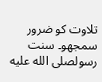تلاوت کو ضرور سمجھو۔ سنت رسولصلى الله عليه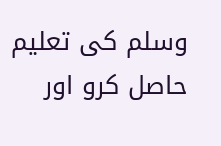وسلم کی تعلیم حاصل کرو اور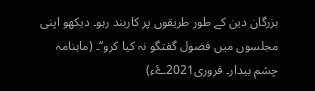بزرگان دین کے طور طریقوں پر کاربند رہو۔ دیکھو اپنی مجلسوں میں فضول گفتگو نہ کیا کرو‘‘۔ (ماہنامہ چشم بیدار۔ فروری2021ۓء)